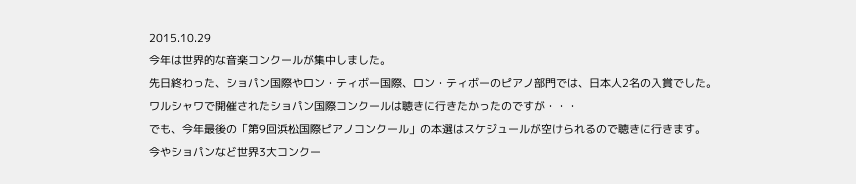2015.10.29
今年は世界的な音楽コンクールが集中しました。
先日終わった、ショパン国際やロン・ティボー国際、ロン・ティボーのピアノ部門では、日本人2名の入賞でした。
ワルシャワで開催されたショパン国際コンクールは聴きに行きたかったのですが・・・
でも、今年最後の「第9回浜松国際ピアノコンクール」の本選はスケジュールが空けられるので聴きに行きます。
今やショパンなど世界3大コンクー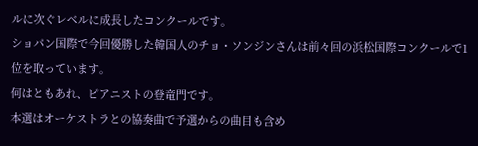ルに次ぐレベルに成長したコンクールです。
ショパン国際で今回優勝した韓国人のチョ・ソンジンさんは前々回の浜松国際コンクールで1位を取っています。
何はともあれ、ピアニストの登竜門です。
本選はオーケストラとの協奏曲で予選からの曲目も含め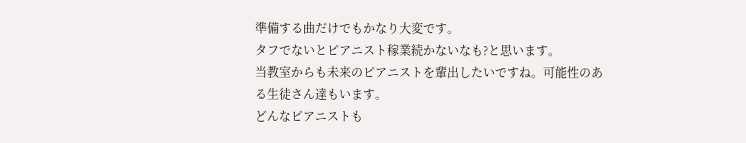準備する曲だけでもかなり大変です。
タフでないとピアニスト稼業続かないなも?と思います。
当教室からも未来のピアニストを輩出したいですね。可能性のある生徒さん達もいます。
どんなピアニストも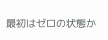最初はゼロの状態か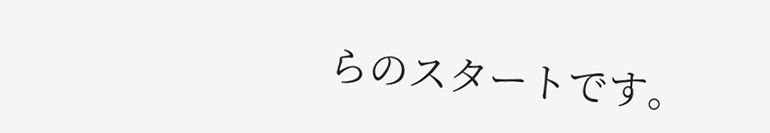らのスタートです。